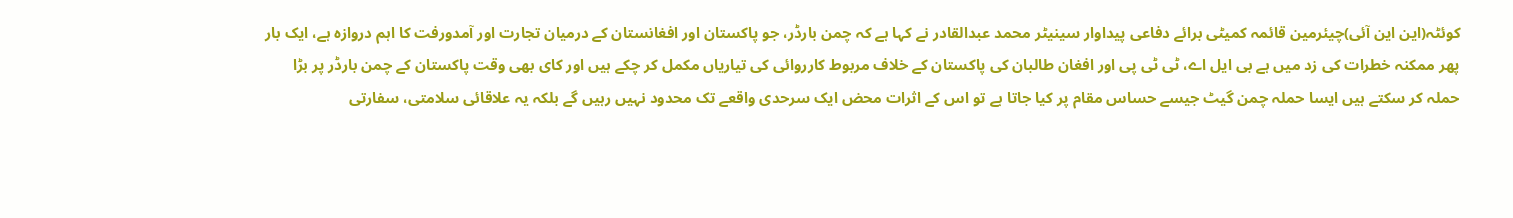کوئٹہ(این این آئی)چیئرمین قائمہ کمیٹی برائے دفاعی پیداوار سینیٹر محمد عبدالقادر نے کہا ہے کہ چمن بارڈر، جو پاکستان اور افغانستان کے درمیان تجارت اور آمدورفت کا اہم دروازہ ہے، ایک بار پھر ممکنہ خطرات کی زد میں ہے بی ایل اے، ٹی ٹی پی اور افغان طالبان کی پاکستان کے خلاف مربوط کارروائی کی تیاریاں مکمل کر چکے ہیں اور کای بھی وقت پاکستان کے چمن بارڈر پر بڑا حملہ کر سکتے ہیں ایسا حملہ چمن گیٹ جیسے حساس مقام پر کیا جاتا ہے تو اس کے اثرات محض ایک سرحدی واقعے تک محدود نہیں رہیں گے بلکہ یہ علاقائی سلامتی، سفارتی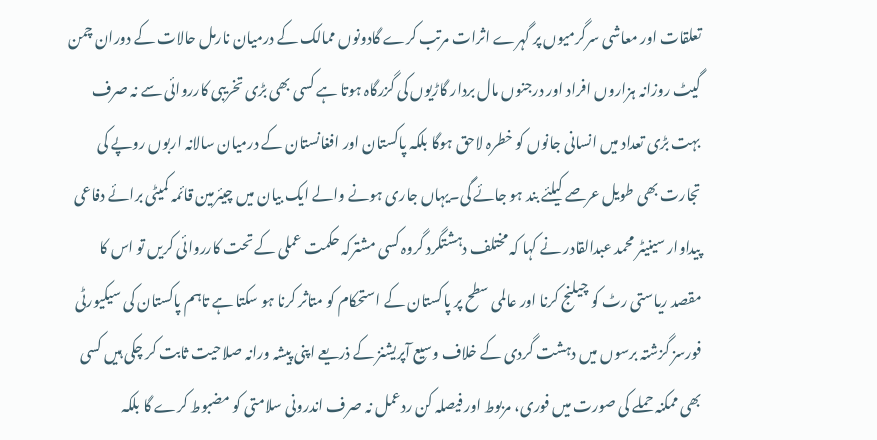تعلقات اور معاشی سرگرمیوں پر گہرے اثرات مرتب کرے گادونوں ممالک کے درمیان نارمل حالات کے دوران چمن گیٹ روزانہ ہزاروں افراد اور درجنوں مال بردار گاڑیوں کی گزرگاہ ہوتا ہے کسی بھی بڑی تخریبی کارروائی سے نہ صرف بہت بڑی تعداد میں انسانی جانوں کو خطرہ لاحق ہوگا بلکہ پاکستان اور افغانستان کے درمیان سالانہ اربوں روپے کی تجارت بھی طویل عرصے کیلئے بند ہو جائے گی۔یہاں جاری ہونے والے ایک بیان میں چیئرمین قائمہ کمیٹی برائے دفاعی پیداوار سینیٹر محمد عبدالقادر نے کہا کہ مختلف دہشتگرد گروہ کسی مشترکہ حکمت عملی کے تحت کارروائی کریں تو اس کا مقصد ریاستی رٹ کو چیلنج کرنا اور عالمی سطح پر پاکستان کے استحکام کو متاثر کرنا ہو سکتا ہے تاہم پاکستان کی سیکیورٹی فورسز گزشتہ برسوں میں دہشت گردی کے خلاف وسیع آپریشنز کے ذریعے اپنی پیشہ ورانہ صلاحیت ثابت کر چکی ہیں کسی بھی ممکنہ حملے کی صورت میں فوری، مربوط اور فیصلہ کن ردعمل نہ صرف اندرونی سلامتی کو مضبوط کرے گا بلکہ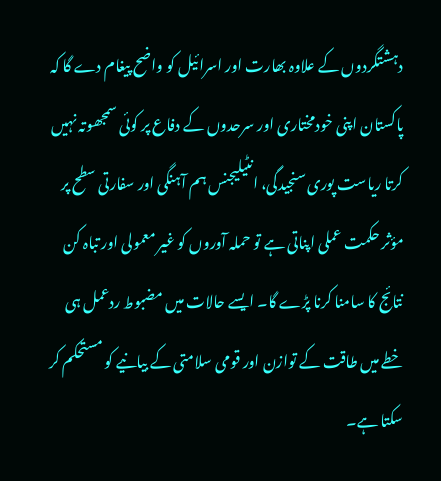دہشتگردوں کے علاوہ بھارت اور اسرائیل کو واضح پیغام دے گا کہ پاکستان اپنی خودمختاری اور سرحدوں کے دفاع پر کوئی سمجھوتہ نہیں کرتا ریاست پوری سنجیدگی، انٹیلیجنس ہم آہنگی اور سفارتی سطح پر مؤثر حکمت عملی اپناتی ہے تو حملہ آوروں کو غیر معمولی اور تباہ کن نتائج کا سامنا کرنا پڑے گا۔ ایسے حالات میں مضبوط ردعمل ہی خطے میں طاقت کے توازن اور قومی سلامتی کے بیانیے کو مستحکم کر سکتا ہے۔